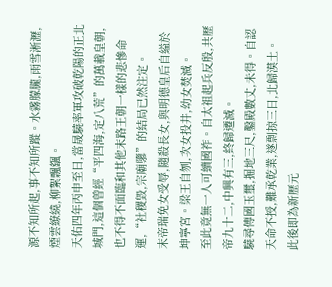源不知所起,事不知所蹤。水霧朦朧,雨雪淅瀝,煙雲繚繞,柳絮飄颻。
天佑四年丙申至日,當晟驍率軍攻破乾陽的正北城門,這個曾經“平四海,定八荒”的萬載皇朝,也不得不面臨和其他末路王朝一樣的悲慘命運,“社稷毀,宗廟隳”的結局已然注定。
末帝瑞免女受辱,隨殺長女,與明德皇后自縊於坤寧宮。梁王自刎,次女投井,幼女焚滅。
至此竟無一人可續國祚。自太祖起兵反殷,共歷帝九十二,中興有三,終歸遷滅。
驍尋傳國玉璽,掘地三尺,鑿殿數丈,未得。自認天命不授,難承乾業,遂剽掠三日,北歸漠土。
此後即為新歷元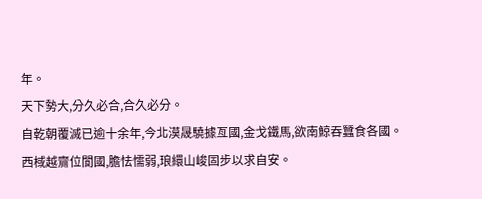年。
天下勢大,分久必合,合久必分。
自乾朝覆滅已逾十余年,今北漠晟驍據亙國,金戈鐵馬,欲南鯨吞蠶食各國。
西棫越齎位閬國,膽怯懦弱,琅繯山峻固步以求自安。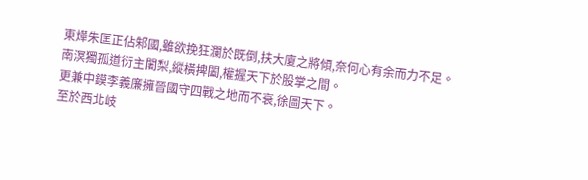東燁朱匡正佔邾國,雖欲挽狂瀾於既倒,扶大廈之將傾,奈何心有余而力不足。
南溟獨孤道衍主闍梨,縱橫捭闔,權握天下於股掌之間。
更兼中鏌李義廉擁晉國守四戰之地而不衰,徐圖天下。
至於西北岐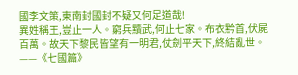國李文策,東南封國封不疑又何足道哉!
異姓稱王,豈止一人。窮兵黷武,何止七家。布衣黔首,伏屍百萬。故天下黎民皆望有一明君,仗劍平天下,終結亂世。
——《七國篇》